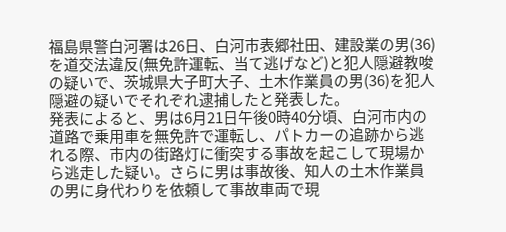福島県警白河署は26日、白河市表郷社田、建設業の男(36)を道交法違反(無免許運転、当て逃げなど)と犯人隠避教唆の疑いで、茨城県大子町大子、土木作業員の男(36)を犯人隠避の疑いでそれぞれ逮捕したと発表した。
発表によると、男は6月21日午後0時40分頃、白河市内の道路で乗用車を無免許で運転し、パトカーの追跡から逃れる際、市内の街路灯に衝突する事故を起こして現場から逃走した疑い。さらに男は事故後、知人の土木作業員の男に身代わりを依頼して事故車両で現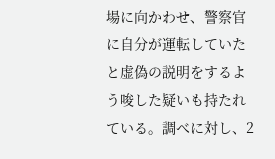場に向かわせ、警察官に自分が運転していたと虚偽の説明をするよう唆した疑いも持たれている。調べに対し、2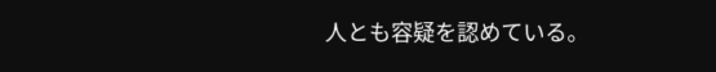人とも容疑を認めている。